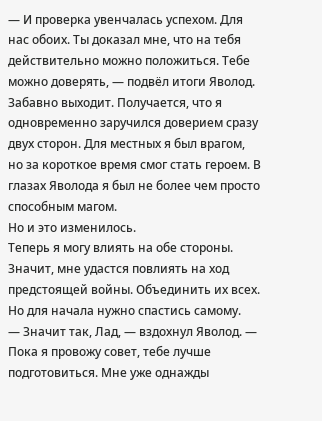— И проверка увенчалась успехом. Для нас обоих. Ты доказал мне, что на тебя действительно можно положиться. Тебе можно доверять, — подвёл итоги Яволод.
Забавно выходит. Получается, что я одновременно заручился доверием сразу двух сторон. Для местных я был врагом, но за короткое время смог стать героем. В глазах Яволода я был не более чем просто способным магом.
Но и это изменилось.
Теперь я могу влиять на обе стороны. Значит, мне удастся повлиять на ход предстоящей войны. Объединить их всех.
Но для начала нужно спастись самому.
— Значит так, Лад, — вздохнул Яволод. — Пока я провожу совет, тебе лучше подготовиться. Мне уже однажды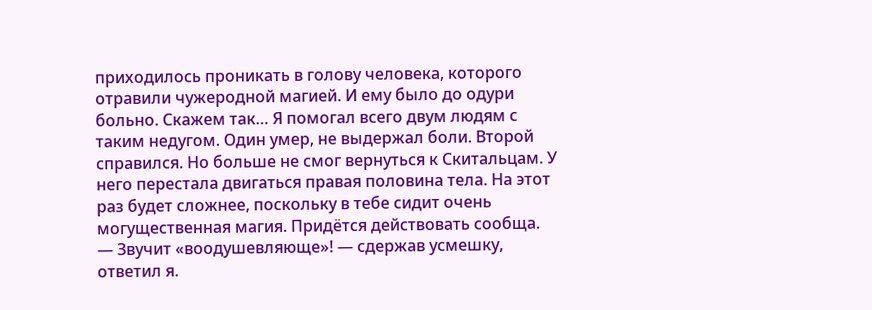приходилось проникать в голову человека, которого отравили чужеродной магией. И ему было до одури больно. Скажем так… Я помогал всего двум людям с таким недугом. Один умер, не выдержал боли. Второй справился. Но больше не смог вернуться к Скитальцам. У него перестала двигаться правая половина тела. На этот раз будет сложнее, поскольку в тебе сидит очень могущественная магия. Придётся действовать сообща.
— Звучит «воодушевляюще»! — сдержав усмешку, ответил я.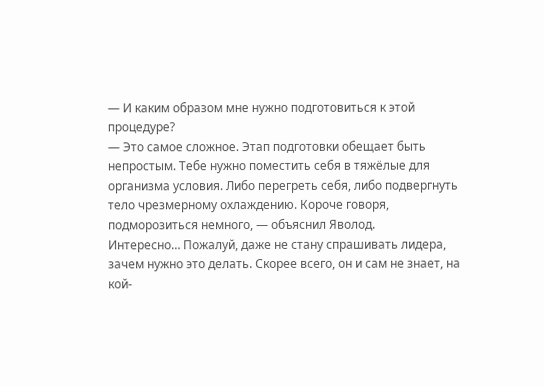— И каким образом мне нужно подготовиться к этой процедуре?
— Это самое сложное. Этап подготовки обещает быть непростым. Тебе нужно поместить себя в тяжёлые для организма условия. Либо перегреть себя, либо подвергнуть тело чрезмерному охлаждению. Короче говоря, подморозиться немного, — объяснил Яволод.
Интересно… Пожалуй, даже не стану спрашивать лидера, зачем нужно это делать. Скорее всего, он и сам не знает, на кой-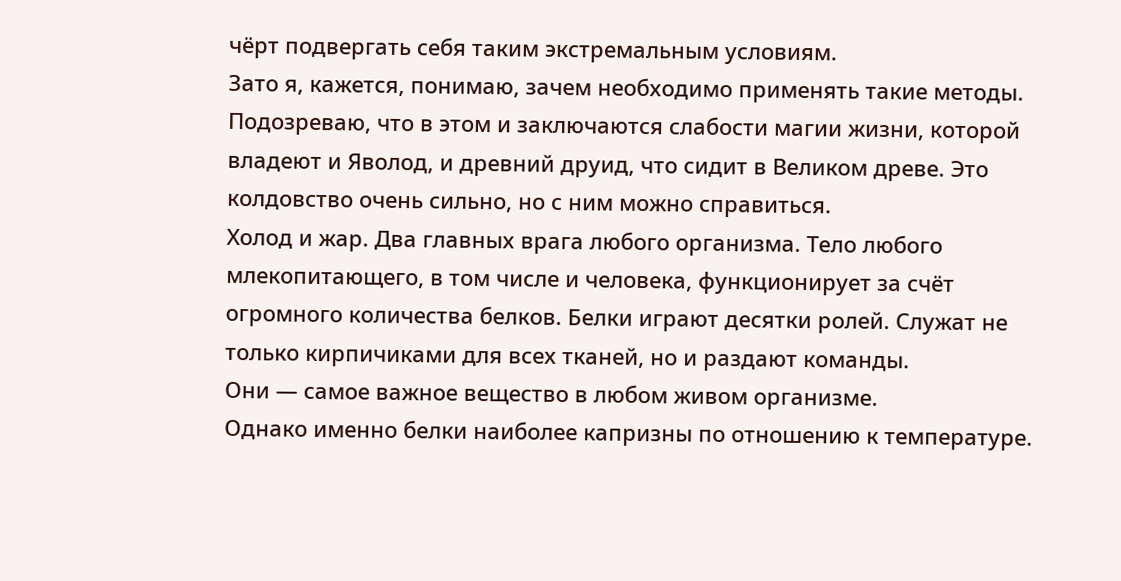чёрт подвергать себя таким экстремальным условиям.
Зато я, кажется, понимаю, зачем необходимо применять такие методы.
Подозреваю, что в этом и заключаются слабости магии жизни, которой владеют и Яволод, и древний друид, что сидит в Великом древе. Это колдовство очень сильно, но с ним можно справиться.
Холод и жар. Два главных врага любого организма. Тело любого млекопитающего, в том числе и человека, функционирует за счёт огромного количества белков. Белки играют десятки ролей. Служат не только кирпичиками для всех тканей, но и раздают команды.
Они — самое важное вещество в любом живом организме.
Однако именно белки наиболее капризны по отношению к температуре.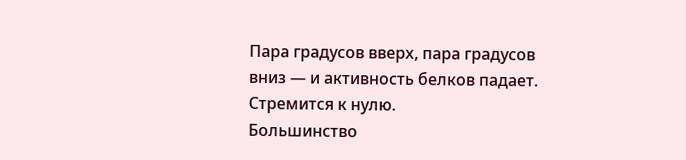Пара градусов вверх, пара градусов вниз — и активность белков падает. Стремится к нулю.
Большинство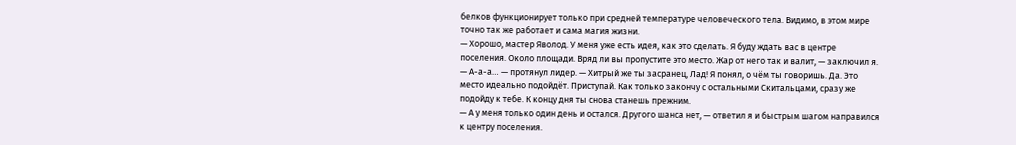белков функционирует только при средней температуре человеческого тела. Видимо, в этом мире точно так же работает и сама магия жизни.
— Хорошо, мастер Яволод. У меня уже есть идея, как это сделать. Я буду ждать вас в центре поселения. Около площади. Вряд ли вы пропустите это место. Жар от него так и валит, — заключил я.
— А-а-а… — протянул лидер. — Хитрый же ты засранец, Лад! Я понял, о чём ты говоришь. Да. Это место идеально подойдёт. Приступай. Как только закончу с остальными Скитальцами, сразу же подойду к тебе. К концу дня ты снова станешь прежним.
— А у меня только один день и остался. Другого шанса нет, — ответил я и быстрым шагом направился к центру поселения.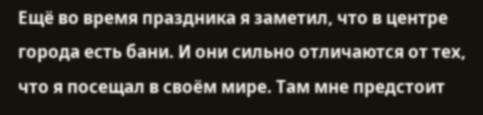Ещё во время праздника я заметил, что в центре города есть бани. И они сильно отличаются от тех, что я посещал в своём мире. Там мне предстоит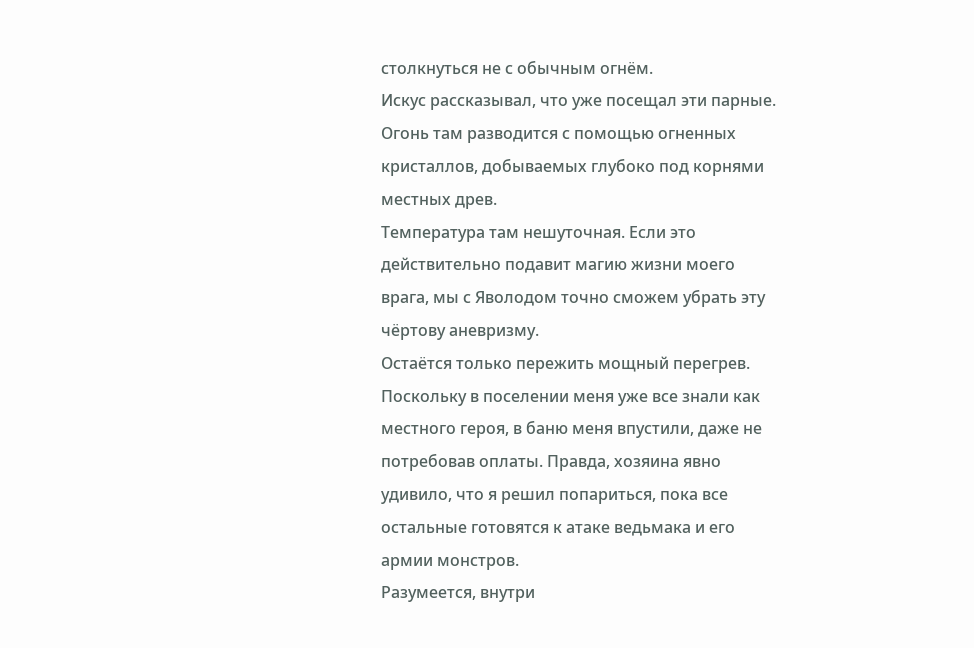столкнуться не с обычным огнём.
Искус рассказывал, что уже посещал эти парные. Огонь там разводится с помощью огненных кристаллов, добываемых глубоко под корнями местных древ.
Температура там нешуточная. Если это действительно подавит магию жизни моего врага, мы с Яволодом точно сможем убрать эту чёртову аневризму.
Остаётся только пережить мощный перегрев.
Поскольку в поселении меня уже все знали как местного героя, в баню меня впустили, даже не потребовав оплаты. Правда, хозяина явно удивило, что я решил попариться, пока все остальные готовятся к атаке ведьмака и его армии монстров.
Разумеется, внутри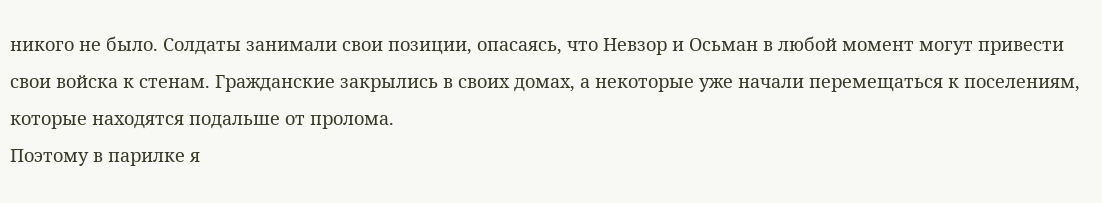никого не было. Солдаты занимали свои позиции, опасаясь, что Невзор и Осьман в любой момент могут привести свои войска к стенам. Гражданские закрылись в своих домах, а некоторые уже начали перемещаться к поселениям, которые находятся подальше от пролома.
Поэтому в парилке я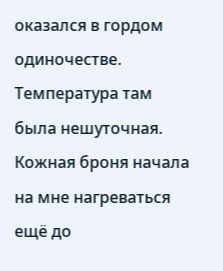оказался в гордом одиночестве.
Температура там была нешуточная. Кожная броня начала на мне нагреваться ещё до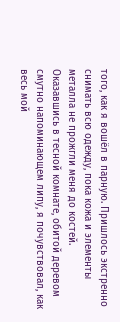того, как я вошёл в парную. Пришлось экстренно снимать всю одежду, пока кожа и элементы металла не прожгли меня до костей.
Оказавшись в тесной комнате, обитой деревом смутно напоминающем липу, я почувствовал, как весь мой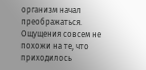организм начал преображаться. Ощущения совсем не похожи на те, что приходилось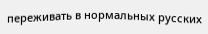переживать в нормальных русских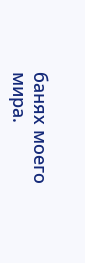банях моего мира.